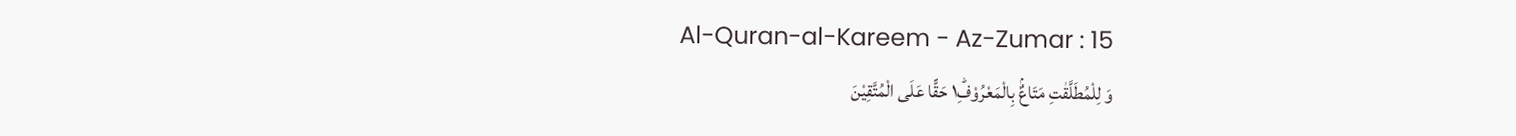Al-Quran-al-Kareem - Az-Zumar : 15
وَ لِلْمُطَلَّقٰتِ مَتَاعٌۢ بِالْمَعْرُوْفِ١ؕ حَقًّا عَلَى الْمُتَّقِیْنَ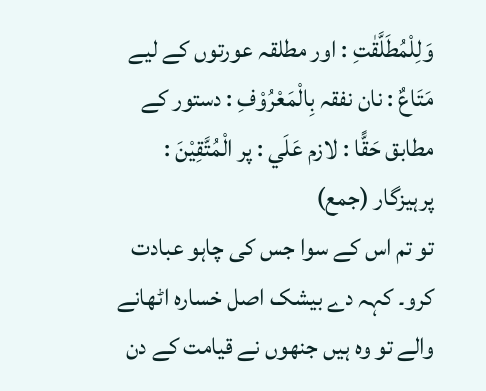وَلِلْمُطَلَّقٰتِ : اور مطلقہ عورتوں کے لیے مَتَاعٌ : نان نفقہ بِالْمَعْرُوْفِ : دستور کے مطابق حَقًّا : لازم عَلَي : پر الْمُتَّقِيْنَ : پرہیزگار (جمع)
تو تم اس کے سوا جس کی چاہو عبادت کرو۔ کہہ دے بیشک اصل خسارہ اٹھانے والے تو وہ ہیں جنھوں نے قیامت کے دن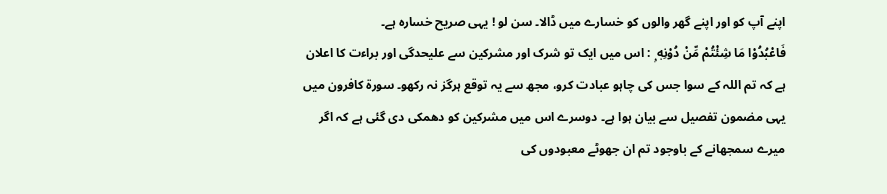اپنے آپ کو اور اپنے گھر والوں کو خسارے میں ڈالا۔ سن لو ! یہی صریح خسارہ ہے۔
فَاعْبُدُوْا مَا شِئْتُمْ مِّنْ دُوْنِهٖ ۭ : اس میں ایک تو شرک اور مشرکین سے علیحدگی اور براءت کا اعلان ہے کہ تم اللہ کے سوا جس کی چاہو عبادت کرو، مجھ سے یہ توقع ہرگز نہ رکھو۔ سورة کافرون میں یہی مضمون تفصیل سے بیان ہوا ہے۔ دوسرے اس میں مشرکین کو دھمکی دی گئی ہے کہ اگر میرے سمجھانے کے باوجود تم ان جھوٹے معبودوں کی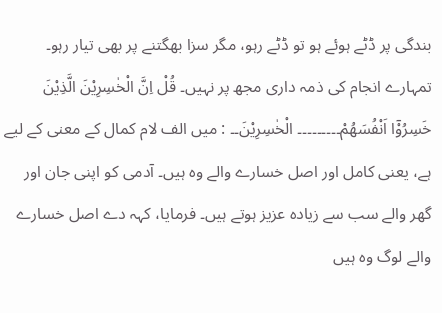بندگی پر ڈٹے ہوئے ہو تو ڈٹے رہو، مگر سزا بھگتنے پر بھی تیار رہو۔ تمہارے انجام کی ذمہ داری مجھ پر نہیں۔ قُلْ اِنَّ الْخٰسِرِيْنَ الَّذِيْنَ خَسِرُوْٓا اَنْفُسَهُمْ۔۔۔۔۔۔۔۔۔ الْخٰسِرِيْنَ۔۔ : میں الف لام کمال کے معنی کے لیے ہے، یعنی کامل اور اصل خسارے والے وہ ہیں۔ آدمی کو اپنی جان اور گھر والے سب سے زیادہ عزیز ہوتے ہیں۔ فرمایا، کہہ دے اصل خسارے والے لوگ وہ ہیں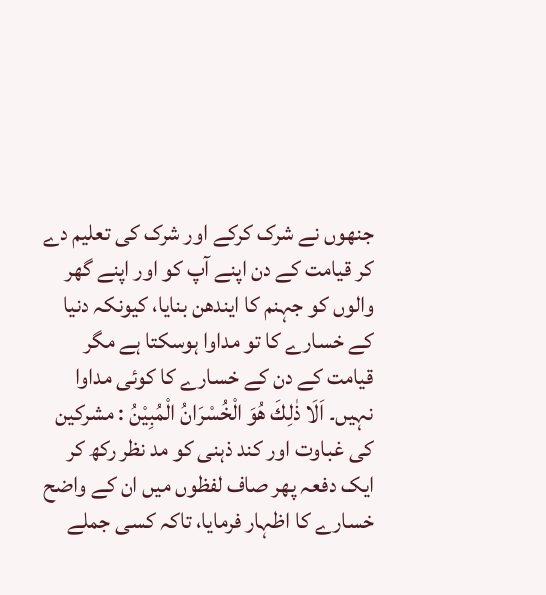جنھوں نے شرک کرکے اور شرک کی تعلیم دے کر قیامت کے دن اپنے آپ کو اور اپنے گھر والوں کو جہنم کا ایندھن بنایا، کیونکہ دنیا کے خسارے کا تو مداوا ہوسکتا ہے مگر قیامت کے دن کے خسارے کا کوئی مداوا نہیں۔ اَلَا ذٰلِكَ هُوَ الْخُسْرَانُ الْمُبِيْنُ : مشرکین کی غباوت اور کند ذہنی کو مد نظر رکھ کر ایک دفعہ پھر صاف لفظوں میں ان کے واضح خسارے کا اظہار فرمایا، تاکہ کسی جملے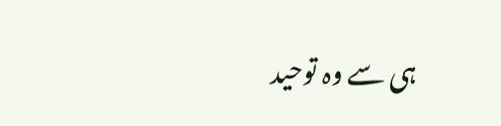ہی سے وہ توحید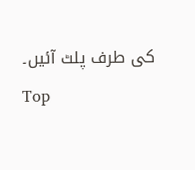کی طرف پلٹ آئیں۔
Top